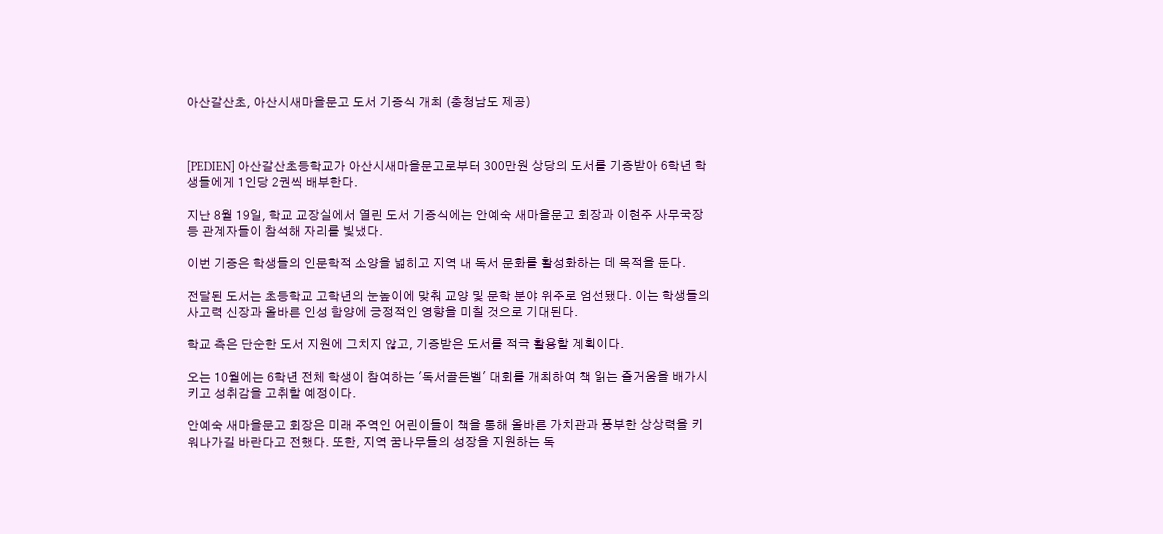아산갈산초, 아산시새마을문고 도서 기증식 개최 (충청남도 제공)



[PEDIEN] 아산갈산초등학교가 아산시새마을문고로부터 300만원 상당의 도서를 기증받아 6학년 학생들에게 1인당 2권씩 배부한다.

지난 8월 19일, 학교 교장실에서 열린 도서 기증식에는 안예숙 새마을문고 회장과 이현주 사무국장 등 관계자들이 참석해 자리를 빛냈다.

이번 기증은 학생들의 인문학적 소양을 넓히고 지역 내 독서 문화를 활성화하는 데 목적을 둔다.

전달된 도서는 초등학교 고학년의 눈높이에 맞춰 교양 및 문학 분야 위주로 엄선됐다. 이는 학생들의 사고력 신장과 올바른 인성 함양에 긍정적인 영향을 미칠 것으로 기대된다.

학교 측은 단순한 도서 지원에 그치지 않고, 기증받은 도서를 적극 활용할 계획이다.

오는 10월에는 6학년 전체 학생이 참여하는 '독서골든벨' 대회를 개최하여 책 읽는 즐거움을 배가시키고 성취감을 고취할 예정이다.

안예숙 새마을문고 회장은 미래 주역인 어린이들이 책을 통해 올바른 가치관과 풍부한 상상력을 키워나가길 바란다고 전했다. 또한, 지역 꿈나무들의 성장을 지원하는 독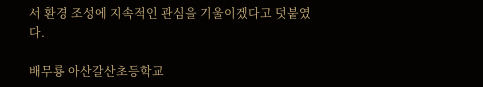서 환경 조성에 지속적인 관심을 기울이겠다고 덧붙였다.

배무룡 아산갈산초등학교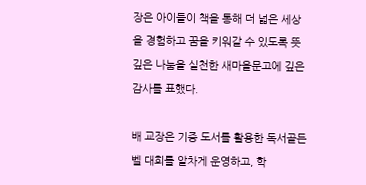장은 아이들이 책을 통해 더 넓은 세상을 경험하고 꿈을 키워갈 수 있도록 뜻깊은 나눔을 실천한 새마을문고에 깊은 감사를 표했다.

배 교장은 기증 도서를 활용한 독서골든벨 대회를 알차게 운영하고, 학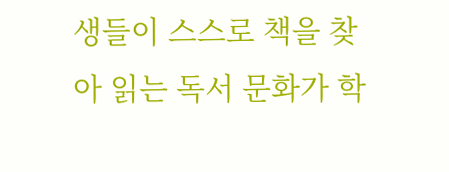생들이 스스로 책을 찾아 읽는 독서 문화가 학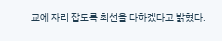교에 자리 잡도록 최선을 다하겠다고 밝혔다.